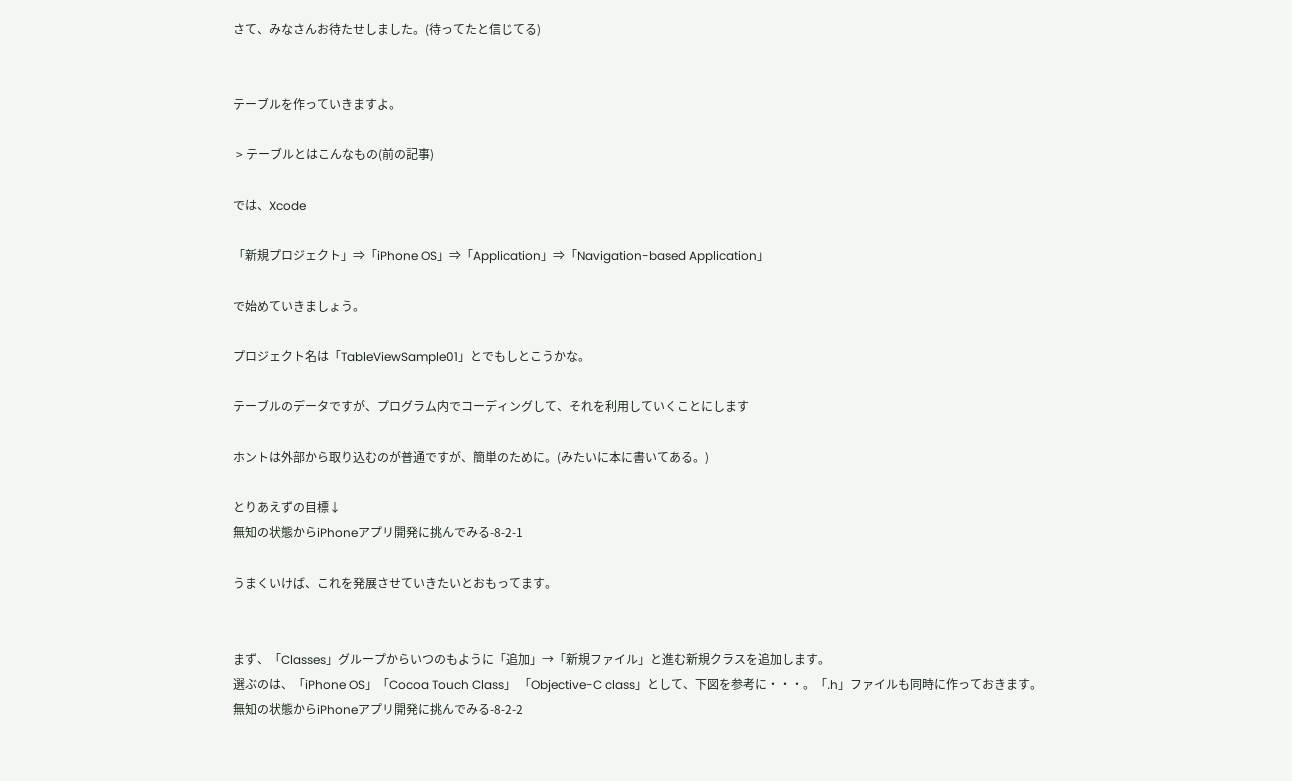さて、みなさんお待たせしました。(待ってたと信じてる)


テーブルを作っていきますよ。

 > テーブルとはこんなもの(前の記事)

では、Xcode

「新規プロジェクト」⇒「iPhone OS」⇒「Application」⇒「Navigation-based Application」

で始めていきましょう。

プロジェクト名は「TableViewSample01」とでもしとこうかな。

テーブルのデータですが、プログラム内でコーディングして、それを利用していくことにします

ホントは外部から取り込むのが普通ですが、簡単のために。(みたいに本に書いてある。)

とりあえずの目標↓
無知の状態からiPhoneアプリ開発に挑んでみる-8-2-1

うまくいけば、これを発展させていきたいとおもってます。


まず、「Classes」グループからいつのもように「追加」→「新規ファイル」と進む新規クラスを追加します。
選ぶのは、「iPhone OS」「Cocoa Touch Class」 「Objective-C class」として、下図を参考に・・・。「.h」ファイルも同時に作っておきます。
無知の状態からiPhoneアプリ開発に挑んでみる-8-2-2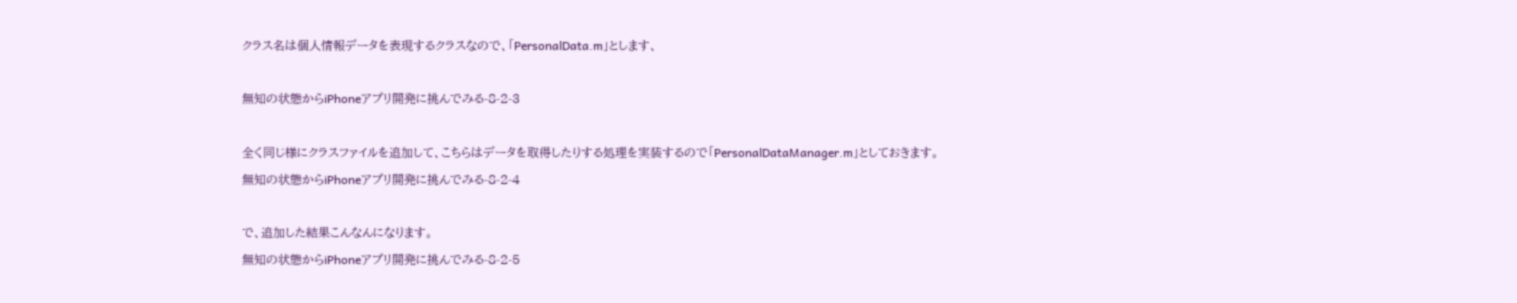クラス名は個人情報データを表現するクラスなので、「PersonalData.m」とします、

無知の状態からiPhoneアプリ開発に挑んでみる-8-2-3

全く同じ様にクラスファイルを追加して、こちらはデータを取得したりする処理を実装するので「PersonalDataManager.m」としておきます。
無知の状態からiPhoneアプリ開発に挑んでみる-8-2-4

で、追加した結果こんなんになります。
無知の状態からiPhoneアプリ開発に挑んでみる-8-2-5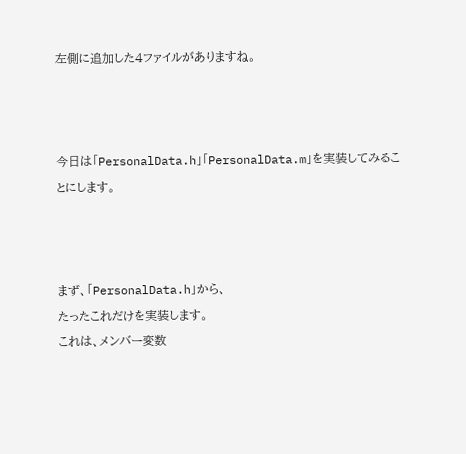左側に追加した4ファイルがありますね。



今日は「PersonalData.h」「PersonalData.m」を実装してみることにします。



まず、「PersonalData.h」から、
たったこれだけを実装します。
これは、メンバー変数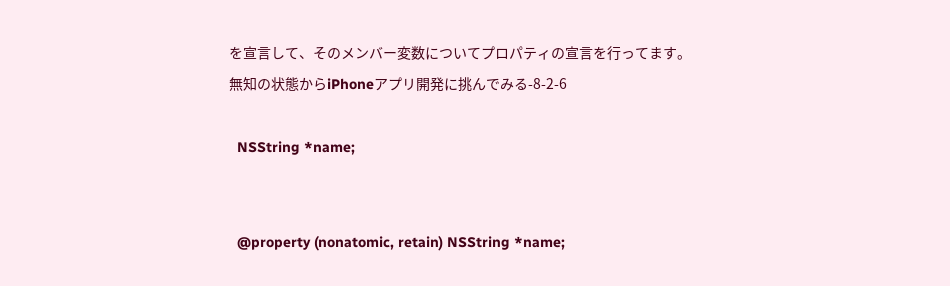を宣言して、そのメンバー変数についてプロパティの宣言を行ってます。
無知の状態からiPhoneアプリ開発に挑んでみる-8-2-6

  NSString *name;


  @property (nonatomic, retain) NSString *name;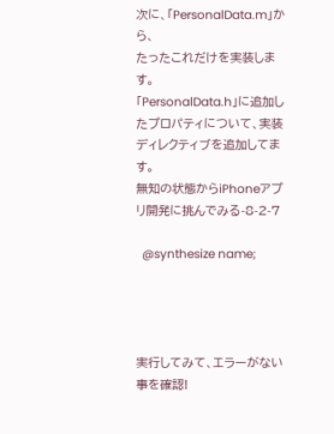次に、「PersonalData.m」から、
たったこれだけを実装します。
「PersonalData.h」に追加したプロパティについて、実装ディレクティブを追加してます。
無知の状態からiPhoneアプリ開発に挑んでみる-8-2-7

  @synthesize name;




実行してみて、エラーがない事を確認!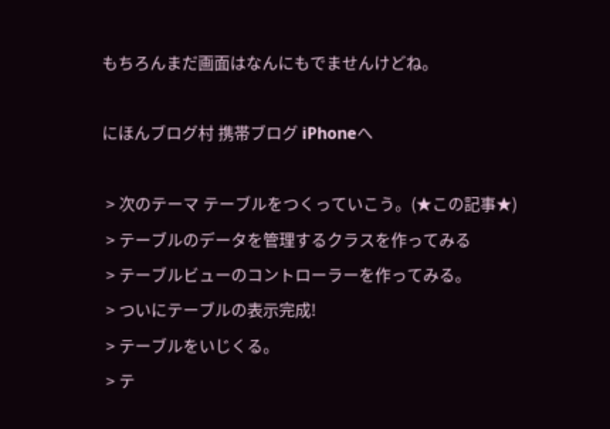もちろんまだ画面はなんにもでませんけどね。

にほんブログ村 携帯ブログ iPhoneへ

 > 次のテーマ テーブルをつくっていこう。(★この記事★)
 > テーブルのデータを管理するクラスを作ってみる
 > テーブルビューのコントローラーを作ってみる。
 > ついにテーブルの表示完成!
 > テーブルをいじくる。
 > テ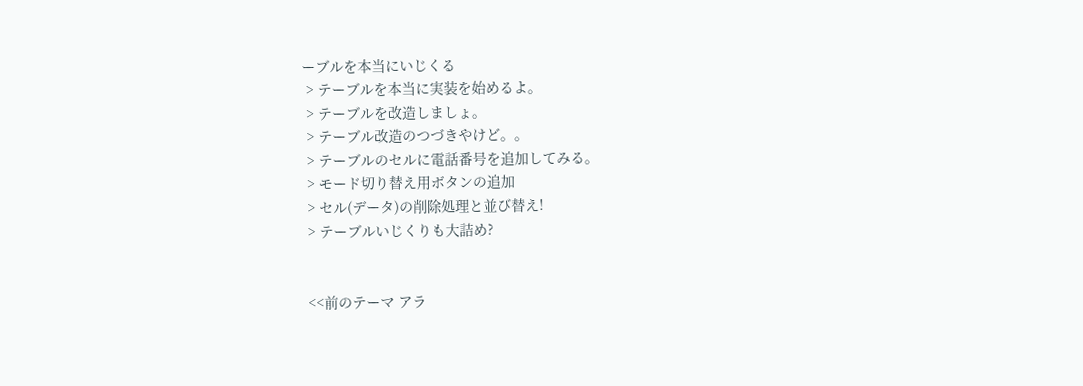ーブルを本当にいじくる
 > テーブルを本当に実装を始めるよ。
 > テーブルを改造しましょ。
 > テーブル改造のつづきやけど。。
 > テーブルのセルに電話番号を追加してみる。
 > モード切り替え用ボタンの追加
 > セル(データ)の削除処理と並び替え!
 > テーブルいじくりも大詰め?


 <<前のテーマ アラ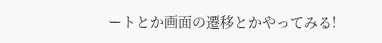ートとか画面の遷移とかやってみる!